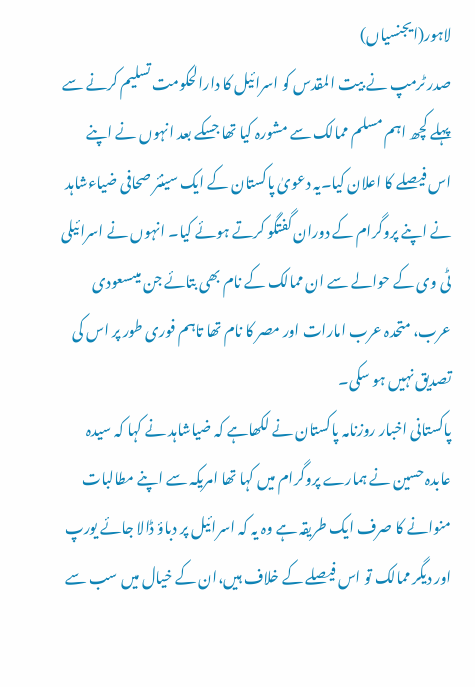لاہور(ایجنسیاں)
صدر ٹرمپ نے بیت المقدس کو اسرائیل کا دارالحکومت تسلیم کرنے سے پہلے کچھ اہم مسلم ممالک سے مشورہ کیا تھا جسکے بعد انہوں نے اپنے اس فیصلے کا اعلان کیا۔یہ دعویٰ پاکستان کے ایک سینئر صحافی ضیاءشاہد نے اپنے پروگرام کے دوران گفتگو کرتے ہوئے کیا۔ انہوں نے اسرائیلی ٹی وی کے حوالے سے ان ممالک کے نام بھی بتائے جن میںسعودی عرب، متحدہ عرب امارات اور مصر کا نام تھا تاہم فوری طور پر اس کی تصدیق نہیں ہو سکی۔
پاکستانی اخبار روزنامہ پاکستان نے لکھاہے کہ ضیاشاہد نے کہا کہ سیدہ عابدہ حسین نے ہمارے پروگرام میں کہا تھا امریکہ سے اپنے مطالبات منوانے کا صرف ایک طریقہ ہے وہ یہ کہ اسرائیل پر دباؤ ڈالا جائے یورپ اور دیگر ممالک تو اس فیصلے کے خلاف ہیں،ان کے خیال میں سب سے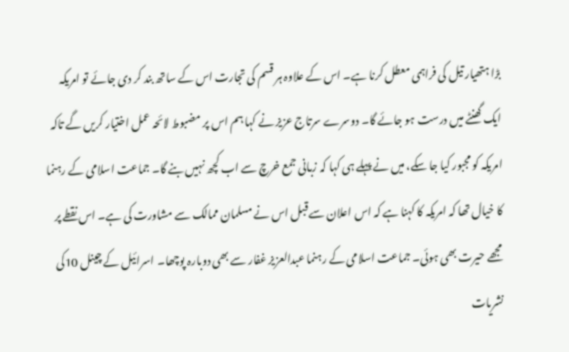بڑا ہتھیار تیل کی فراہمی معطل کرنا ہے۔ اس کے علاوہ ہر قسم کی تجارت اس کے ساتھ بند کر دی جائے تو امریکہ ایک گھنٹے میں درست ہو جائے گا۔ دوسرے سرتاج عزیز نے کہا ہم اس پر مضبوط لائحہ عمل اختیار کریں گے تاکہ امریکہ کو مجبور کیا جا سکے، میں نے پہلے ہی کہا کہ زبانی جمع خرچ سے اب کچھ نہیں بنے گا۔ جماعت اسلامی کے رہنما کا خیال تھا کہ امریکہ کا کہنا ہے کہ اس اعلان سے قبل اس نے مسلمان ممالک سے مشاورت کی ہے۔ اس نقطے پر مجھے حیرت بھی ہوئی۔ جماعت اسلامی کے رہنما عبدالعزیز غفار سے بھی دوبارہ پوچھا۔ اسرائیل کے چینل 10کی نشریات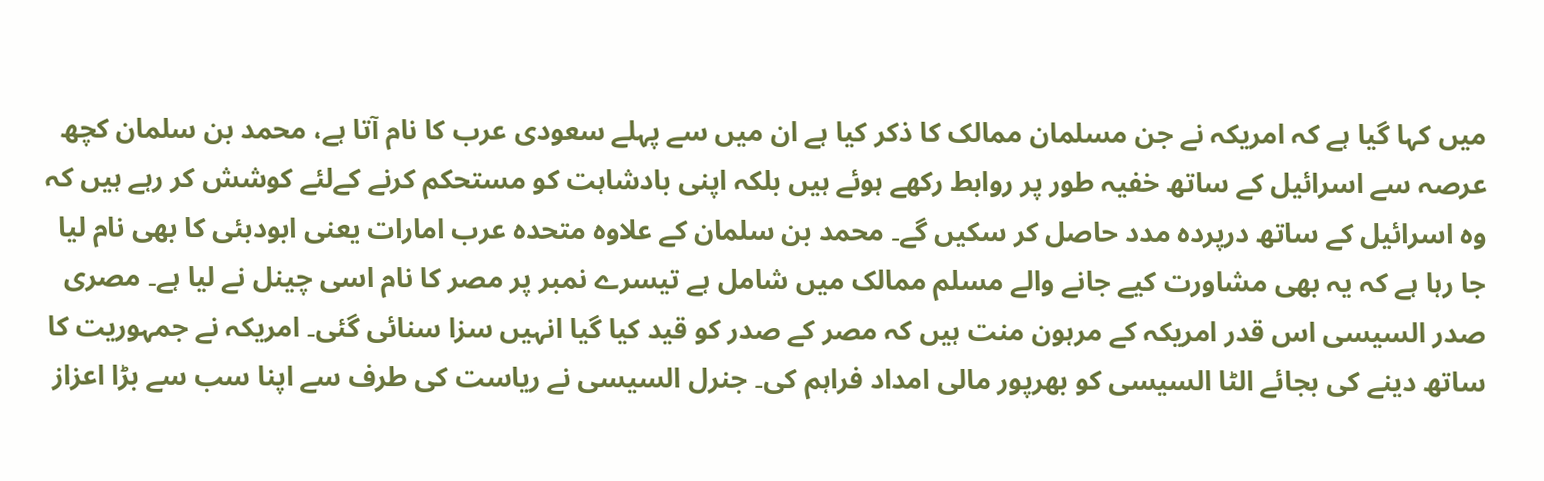میں کہا گیا ہے کہ امریکہ نے جن مسلمان ممالک کا ذکر کیا ہے ان میں سے پہلے سعودی عرب کا نام آتا ہے، محمد بن سلمان کچھ عرصہ سے اسرائیل کے ساتھ خفیہ طور پر روابط رکھے ہوئے ہیں بلکہ اپنی بادشاہت کو مستحکم کرنے کےلئے کوشش کر رہے ہیں کہ وہ اسرائیل کے ساتھ درپردہ مدد حاصل کر سکیں گے۔ محمد بن سلمان کے علاوہ متحدہ عرب امارات یعنی ابودبئی کا بھی نام لیا جا رہا ہے کہ یہ بھی مشاورت کیے جانے والے مسلم ممالک میں شامل ہے تیسرے نمبر پر مصر کا نام اسی چینل نے لیا ہے۔ مصری صدر السیسی اس قدر امریکہ کے مرہون منت ہیں کہ مصر کے صدر کو قید کیا گیا انہیں سزا سنائی گئی۔ امریکہ نے جمہوریت کا ساتھ دینے کی بجائے الٹا السیسی کو بھرپور مالی امداد فراہم کی۔ جنرل السیسی نے ریاست کی طرف سے اپنا سب سے بڑا اعزاز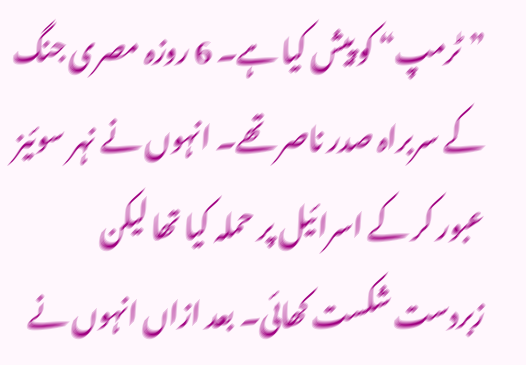”ٹرمپ“ کو پیش کیا ہے۔ 6 روزہ مصری جنگ کے سربراہ صدر ناصر تھے۔ انہوں نے نہر سوئیز عبور کر کے اسرائیل پر حملہ کیا تھا لیکن زبردست شکست کھائی۔ بعد ازاں انہوں نے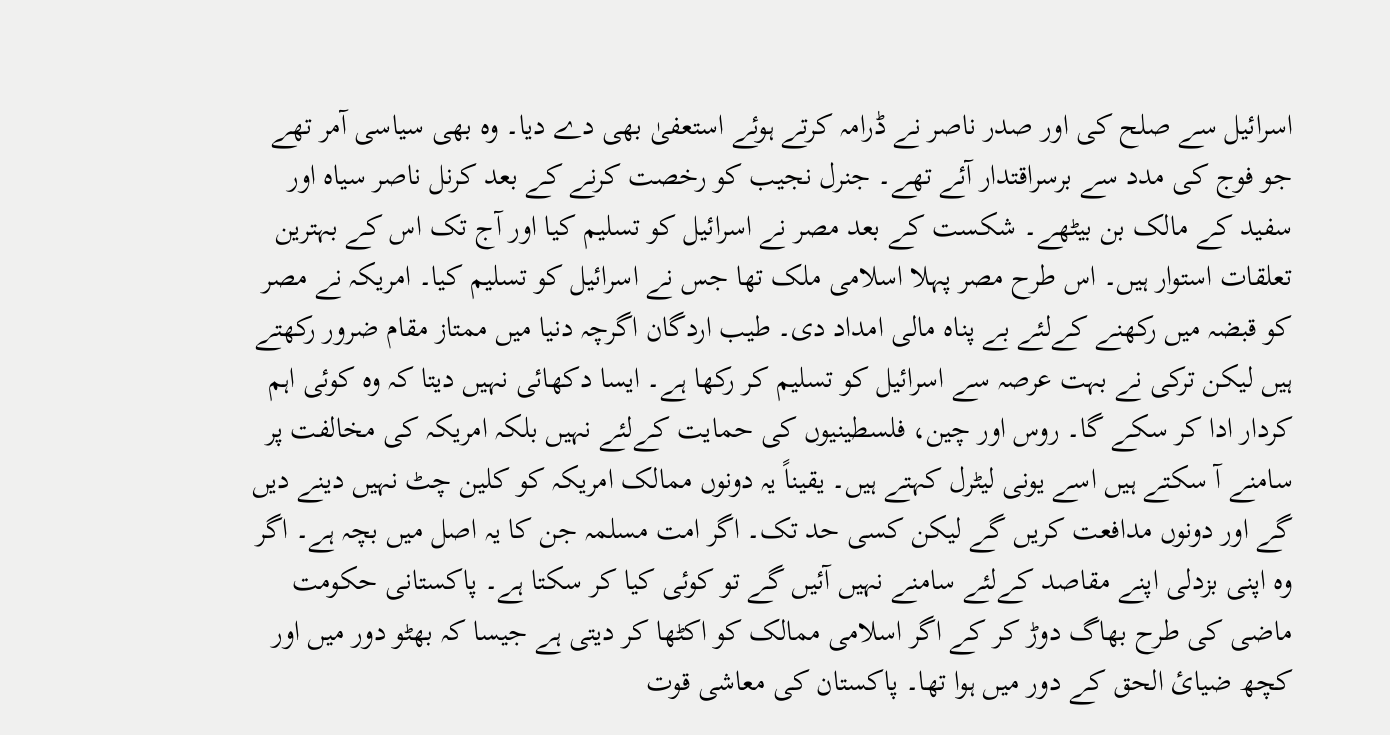اسرائیل سے صلح کی اور صدر ناصر نے ڈرامہ کرتے ہوئے استعفیٰ بھی دے دیا۔ وہ بھی سیاسی آمر تھے جو فوج کی مدد سے برسراقتدار آئے تھے۔ جنرل نجیب کو رخصت کرنے کے بعد کرنل ناصر سیاہ اور سفید کے مالک بن بیٹھے۔ شکست کے بعد مصر نے اسرائیل کو تسلیم کیا اور آج تک اس کے بہترین تعلقات استوار ہیں۔ اس طرح مصر پہلا اسلامی ملک تھا جس نے اسرائیل کو تسلیم کیا۔ امریکہ نے مصر کو قبضہ میں رکھنے کےلئے بے پناہ مالی امداد دی۔ طیب اردگان اگرچہ دنیا میں ممتاز مقام ضرور رکھتے ہیں لیکن ترکی نے بہت عرصہ سے اسرائیل کو تسلیم کر رکھا ہے۔ ایسا دکھائی نہیں دیتا کہ وہ کوئی اہم کردار ادا کر سکے گا۔ روس اور چین، فلسطینیوں کی حمایت کےلئے نہیں بلکہ امریکہ کی مخالفت پر سامنے آ سکتے ہیں اسے یونی لیٹرل کہتے ہیں۔ یقیناً یہ دونوں ممالک امریکہ کو کلین چٹ نہیں دینے دیں گے اور دونوں مدافعت کریں گے لیکن کسی حد تک۔ اگر امت مسلمہ جن کا یہ اصل میں بچہ ہے۔ اگر وہ اپنی بزدلی اپنے مقاصد کےلئے سامنے نہیں آئیں گے تو کوئی کیا کر سکتا ہے۔ پاکستانی حکومت ماضی کی طرح بھاگ دوڑ کر کے اگر اسلامی ممالک کو اکٹھا کر دیتی ہے جیسا کہ بھٹو دور میں اور کچھ ضیائ الحق کے دور میں ہوا تھا۔ پاکستان کی معاشی قوت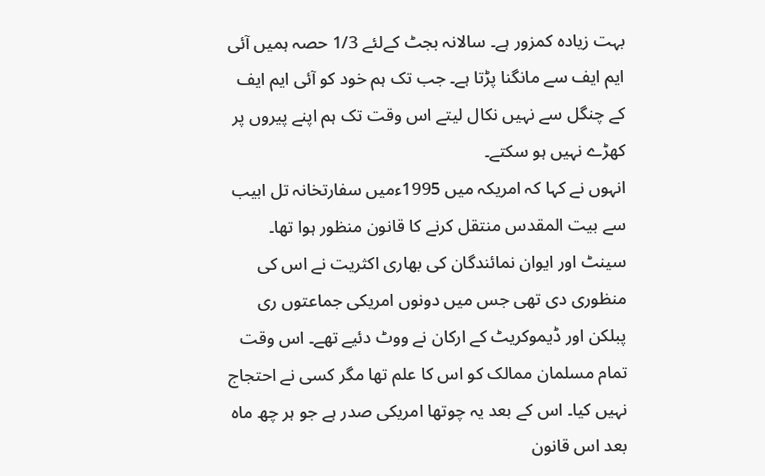بہت زیادہ کمزور ہے۔ سالانہ بجٹ کےلئے 1/3 حصہ ہمیں آئی ایم ایف سے مانگنا پڑتا ہے۔ جب تک ہم خود کو آئی ایم ایف کے چنگل سے نہیں نکال لیتے اس وقت تک ہم اپنے پیروں پر کھڑے نہیں ہو سکتے۔
انہوں نے کہا کہ امریکہ میں 1995ءمیں سفارتخانہ تل ابیب سے بیت المقدس منتقل کرنے کا قانون منظور ہوا تھا۔ سینٹ اور ایوان نمائندگان کی بھاری اکثریت نے اس کی منظوری دی تھی جس میں دونوں امریکی جماعتوں ری پبلکن اور ڈیموکریٹ کے ارکان نے ووٹ دئیے تھے۔ اس وقت تمام مسلمان ممالک کو اس کا علم تھا مگر کسی نے احتجاج نہیں کیا۔ اس کے بعد یہ چوتھا امریکی صدر ہے جو ہر چھ ماہ بعد اس قانون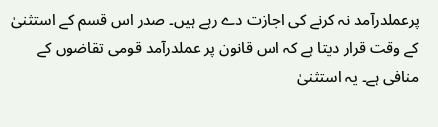پرعملدرآمد نہ کرنے کی اجازت دے رہے ہیں۔ صدر اس قسم کے استثنیٰ کے وقت قرار دیتا ہے کہ اس قانون پر عملدرآمد قومی تقاضوں کے منافی ہے۔ یہ استثنیٰ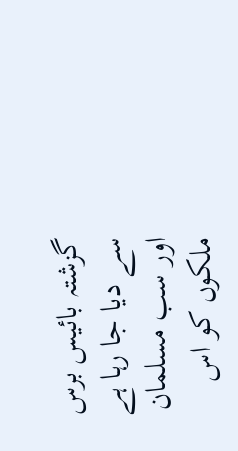گزشتہ بائیس برس سے دیا جا رہا ہے اور سب مسلمان ملکوں کو اس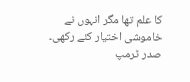کا علم تھا مگر انہوں نے خاموشی اختیار کئے رکھی۔ صدر ٹرمپ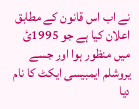نے اب اس قانون کے مطابق اعلان کیا ہے جو 1995ئ میں منظور ہوا اور جسے یروشلم ایمبیسی ایکٹ کا نام دیا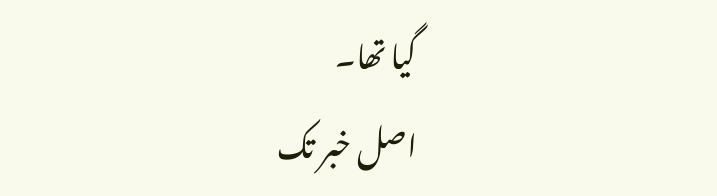گیا تھا۔
اصل خبر تک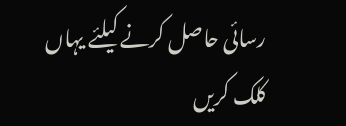رسائی حاصل کرنے کیلئے یہاں کلک کریں